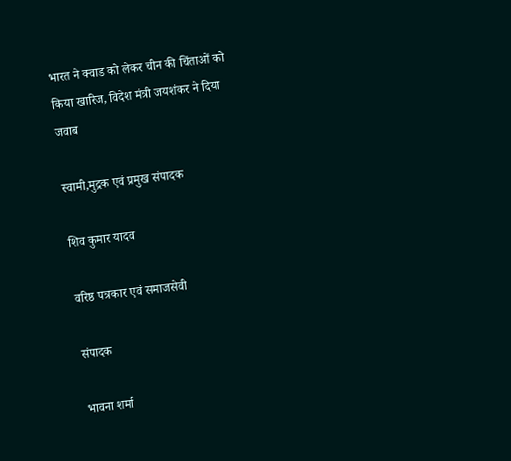भारत ने क्वाड को लेकर चीन की चिंताओं को किया खारिज, विदेश मंत्री जयशंकर ने दिया जवाब

स्वामी,मुद्रक एवं प्रमुख संपादक

शिव कुमार यादव

वरिष्ठ पत्रकार एवं समाजसेवी

संपादक

भावना शर्मा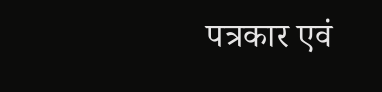पत्रकार एवं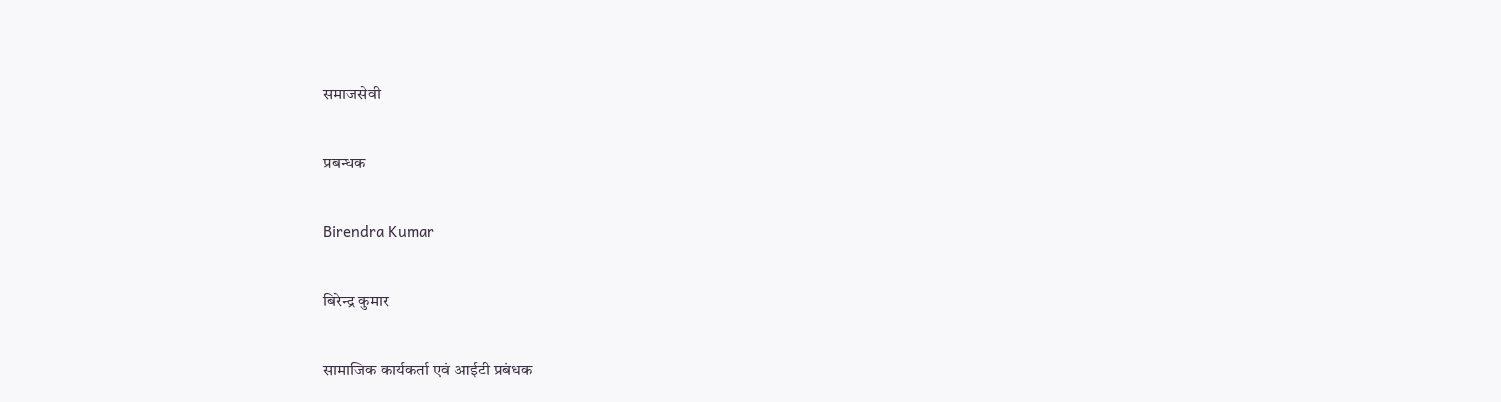समाजसेवी

प्रबन्धक

Birendra Kumar

बिरेन्द्र कुमार

सामाजिक कार्यकर्ता एवं आईटी प्रबंधक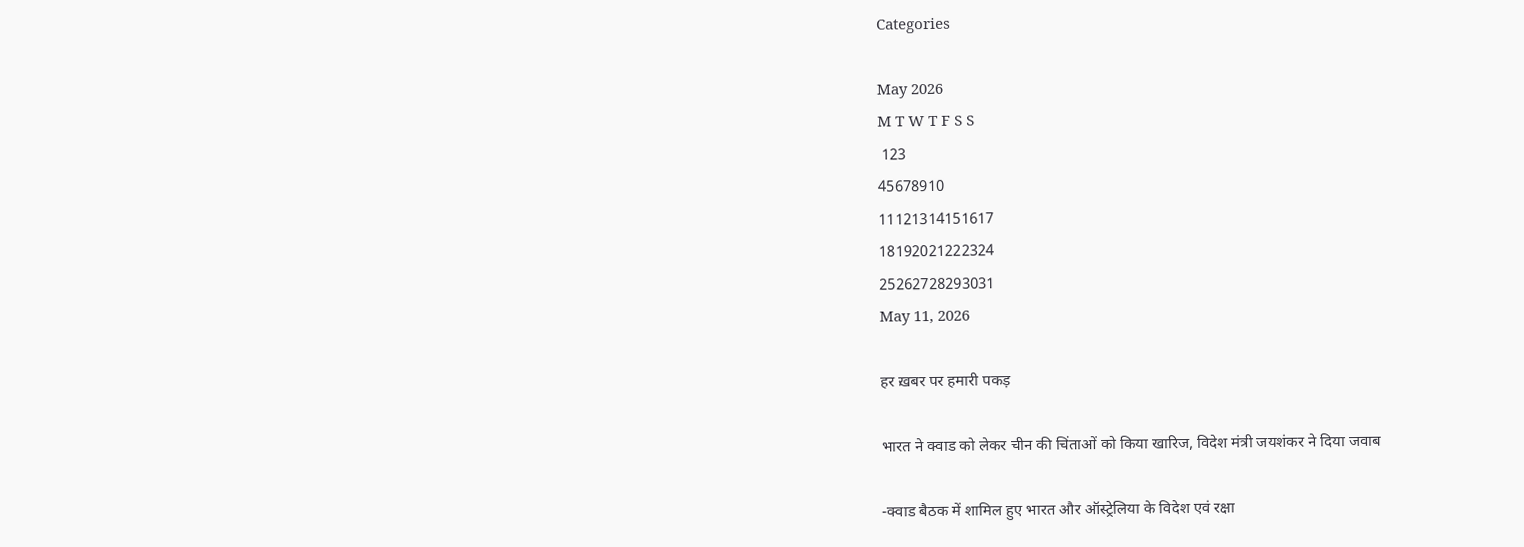Categories

May 2026
M T W T F S S
 123
45678910
11121314151617
18192021222324
25262728293031
May 11, 2026

हर ख़बर पर हमारी पकड़

भारत ने क्वाड को लेकर चीन की चिंताओं को किया खारिज, विदेश मंत्री जयशंकर ने दिया जवाब

-क्वाड बैठक में शामिल हुए भारत और ऑस्ट्रेलिया के विदेश एवं रक्षा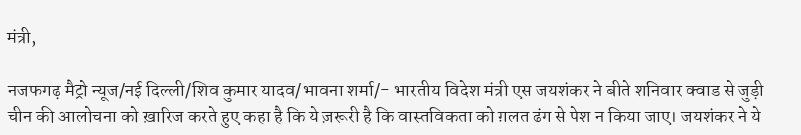मंत्री,

नजफगढ़ मैट्रो न्यूज/नई दिल्ली/शिव कुमार यादव/भावना शर्मा/- भारतीय विदेश मंत्री एस जयशंकर ने बीते शनिवार क्वाड से जुड़ी चीन की आलोचना को ख़ारिज करते हुए कहा है कि ये ज़रूरी है कि वास्तविकता को ग़लत ढंग से पेश न किया जाए। जयशंकर ने ये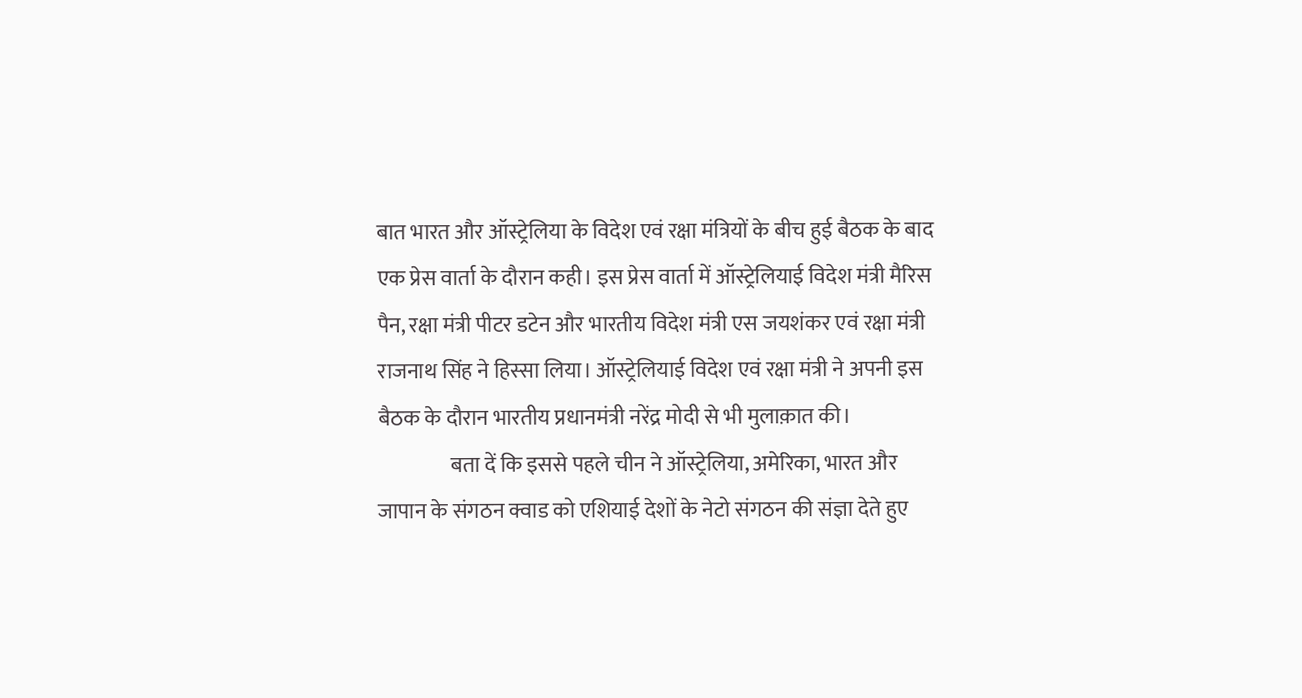बात भारत और ऑस्ट्रेलिया के विदेश एवं रक्षा मंत्रियों के बीच हुई बैठक के बाद एक प्रेस वार्ता के दौरान कही। इस प्रेस वार्ता में ऑस्ट्रेलियाई विदेश मंत्री मैरिस पैन, रक्षा मंत्री पीटर डटेन और भारतीय विदेश मंत्री एस जयशंकर एवं रक्षा मंत्री राजनाथ सिंह ने हिस्सा लिया। ऑस्ट्रेलियाई विदेश एवं रक्षा मंत्री ने अपनी इस बैठक के दौरान भारतीय प्रधानमंत्री नरेंद्र मोदी से भी मुलाक़ात की।
                 बता दें कि इससे पहले चीन ने ऑस्ट्रेलिया, अमेरिका, भारत और जापान के संगठन क्वाड को एशियाई देशों के नेटो संगठन की संज्ञा देते हुए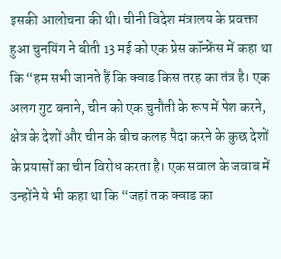इसकी आलोचना की थी। चीनी विदेश मंत्रालय के प्रवक्ता हुआ चुनयिंग ने बीती 13 मई को एक प्रेस कॉन्फ्रेंस में कहा था कि “हम सभी जानते हैं कि क्वाड किस तरह का तंत्र है। एक अलग गुट बनाने, चीन को एक चुनौती के रूप में पेश करने, क्षेत्र के देशों और चीन के बीच कलह पैदा करने के कुछ देशों के प्रयासों का चीन विरोध करता है। एक सवाल के जवाब में उन्होंने ये भी कहा था कि “जहां तक क्वाड का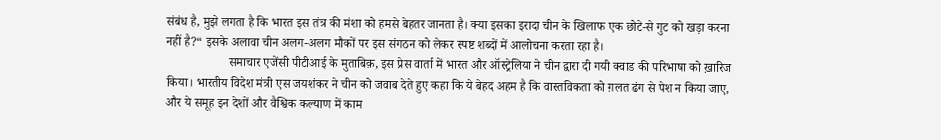संबंध है, मुझे लगता है कि भारत इस तंत्र की मंशा को हमसे बेहतर जानता है। क्या इसका इरादा चीन के खिलाफ एक छोटे-से गुट को खड़ा करना नहीं है?“ इसके अलावा चीन अलग-अलग मौकों पर इस संगठन को लेकर स्पष्ट शब्दों में आलोचना करता रहा है।
                    समाचार एजेंसी पीटीआई के मुताबिक़, इस प्रेस वार्ता में भारत और ऑस्ट्रेलिया ने चीन द्वारा दी गयी क्वाड की परिभाषा को ख़ारिज किया। भारतीय विदेश मंत्री एस जयशंकर ने चीन को जवाब देते हुए कहा कि ये बेहद अहम है कि वास्तविकता को ग़लत ढंग से पेश न किया जाए, और ये समूह इन देशों और वैश्विक कल्याण में काम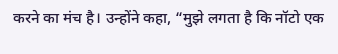करने का मंच है। उन्होंने कहा, “मुझे लगता है कि नॉटो एक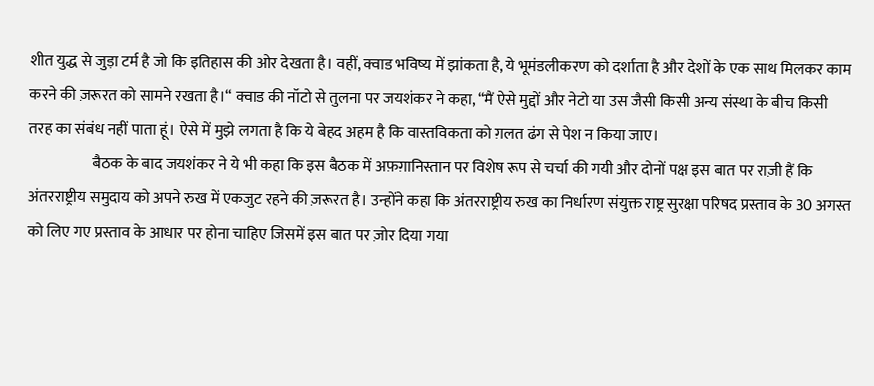शीत युद्ध से जुड़ा टर्म है जो कि इतिहास की ओर देखता है। वहीं, क्वाड भविष्य में झांकता है, ये भूमंडलीकरण को दर्शाता है और देशों के एक साथ मिलकर काम करने की ज़रूरत को सामने रखता है।“ क्वाड की नॉटो से तुलना पर जयशंकर ने कहा, “मैं ऐसे मुद्दों और नेटो या उस जैसी किसी अन्य संस्था के बीच किसी तरह का संबंध नहीं पाता हूं। ऐसे में मुझे लगता है कि ये बेहद अहम है कि वास्तविकता को ग़लत ढंग से पेश न किया जाए।
                     बैठक के बाद जयशंकर ने ये भी कहा कि इस बैठक में अफ़ग़ानिस्तान पर विशेष रूप से चर्चा की गयी और दोनों पक्ष इस बात पर राज़ी हैं कि अंतरराष्ट्रीय समुदाय को अपने रुख में एकजुट रहने की ज़रूरत है। उन्होंने कहा कि अंतरराष्ट्रीय रुख का निर्धारण संयुक्त राष्ट्र सुरक्षा परिषद प्रस्ताव के 30 अगस्त को लिए गए प्रस्ताव के आधार पर होना चाहिए जिसमें इस बात पर ज़ोर दिया गया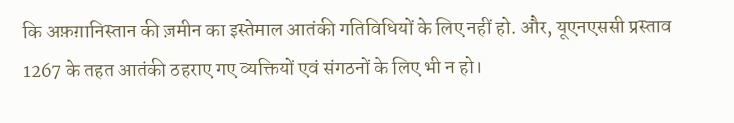कि अफ़ग़ानिस्तान की ज़मीन का इस्तेमाल आतंकी गतिविधियों के लिए नहीं हो. और, यूएनएससी प्रस्ताव 1267 के तहत आतंकी ठहराए गए व्यक्तियों एवं संगठनों के लिए भी न हो।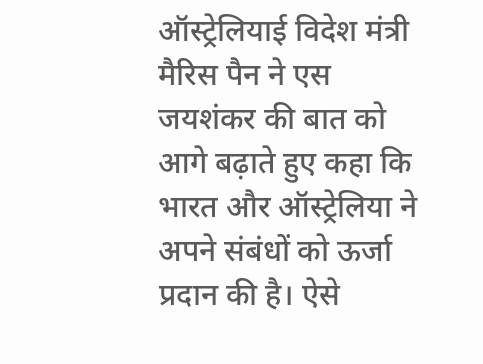ऑस्ट्रेलियाई विदेश मंत्री मैरिस पैन ने एस जयशंकर की बात को आगे बढ़ाते हुए कहा कि भारत और ऑस्ट्रेलिया ने अपने संबंधों को ऊर्जा प्रदान की है। ऐसे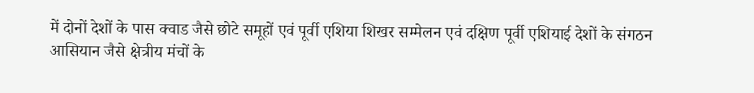में दोनों देशों के पास क्वाड जैसे छोटे समूहों एवं पूर्वी एशिया शिखर सम्मेलन एवं दक्षिण पूर्वी एशियाई देशों के संगठन आसियान जैसे क्षेत्रीय मंचों के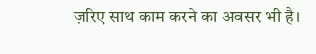ज़रिए साथ काम करने का अवसर भी है।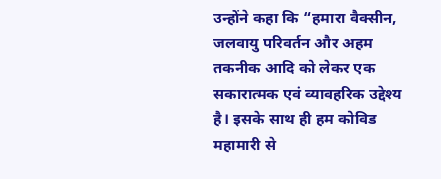उन्होंने कहा कि “हमारा वैक्सीन, जलवायु परिवर्तन और अहम तकनीक आदि को लेकर एक सकारात्मक एवं व्यावहरिक उद्देश्य है। इसके साथ ही हम कोविड महामारी से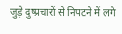जुड़े दुष्प्रचारों से निपटने में लगे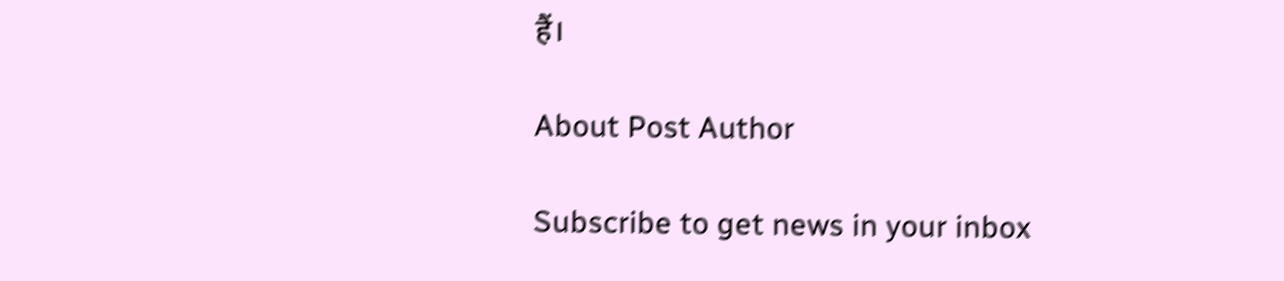हैं।

About Post Author

Subscribe to get news in your inbox